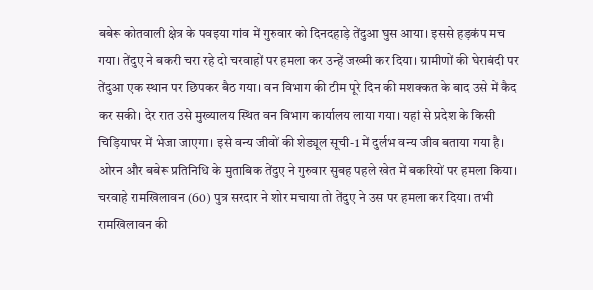बबेरू कोतवाली क्षेत्र के पवइया गांव में गुरुवार को दिनदहाड़े तेंदुआ घुस आया। इससे हड़कंप मच गया। तेंदुए ने बकरी चरा रहे दो चरवाहों पर हमला कर उन्हें जख्मी कर दिया। ग्रामीणों की घेराबंदी पर तेंदुआ एक स्थान पर छिपकर बैठ गया। वन विभाग की टीम पूरे दिन की मशक्कत के बाद उसे में कैद कर सकी। देर रात उसे मुख्यालय स्थित वन विभाग कार्यालय लाया गया। यहां से प्रदेश के किसी चिड़ियाघर में भेजा जाएगा। इसे वन्य जीवों की शेड्यूल सूची-1 में दुर्लभ वन्य जीव बताया गया है।
ओरन और बबेरू प्रतिनिधि के मुताबिक तेंदुए ने गुरुवार सुबह पहले खेत में बकरियों पर हमला किया। चरवाहे रामखिलावन (60) पुत्र सरदार ने शोर मचाया तो तेंदुए ने उस पर हमला कर दिया। तभी रामखिलावन की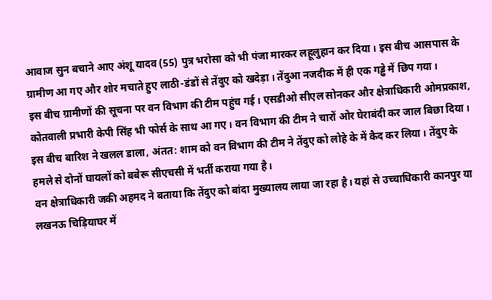आवाज सुन बचाने आए अंशू यादव (55) पुत्र भरोसा को भी पंजा मारकर लहूलुहान कर दिया। इस बीच आसपास के ग्रामीण आ गए और शोर मचाते हुए लाठी-डंडों से तेंदुए को खदेड़ा। तेंदुआ नजदीक में ही एक गड्ढे में छिप गया।
इस बीच ग्रामीणों की सूचना पर वन विभाग की टीम पहुंच गई। एसडीओ सीएल सोनकर और क्षेत्राधिकारी ओमप्रकाश, कोतवाली प्रभारी केपी सिंह भी फोर्स के साथ आ गए। वन विभाग की टीम ने चारों ओर घेराबंदी कर जाल बिछा दिया। इस बीच बारिश ने खलल डाला, अंतत: शाम को वन विभाग की टीम ने तेंदुए को लोहे के में कैद कर लिया। तेंदुए के हमले से दोनों घायलों को बबेरू सीएचसी में भर्ती कराया गया है।
वन क्षेत्राधिकारी जकी अहमद ने बताया कि तेंदुए को बांदा मुख्यालय लाया जा रहा है। यहां से उच्चाधिकारी कानपुर या लखनऊ चिड़ियाघर में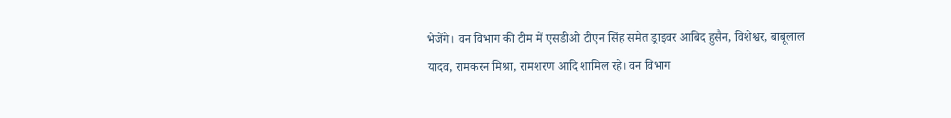भेजेंगे। वन विभाग की टीम में एसडीओ टीएन सिंह समेत ड्राइवर आबिद हुसैन, विशेश्वर, बाबूलाल यादव, रामकरन मिश्रा, रामशरण आदि शामिल रहे। वन विभाग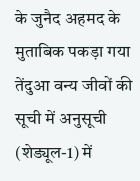के जुनैद अहमद के मुताबिक पकड़ा गया तेंदुआ वन्य जीवों की सूची में अनुसूची (शेड्यूल-1) में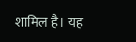शामिल है। यह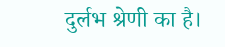दुर्लभ श्रेणी का है।